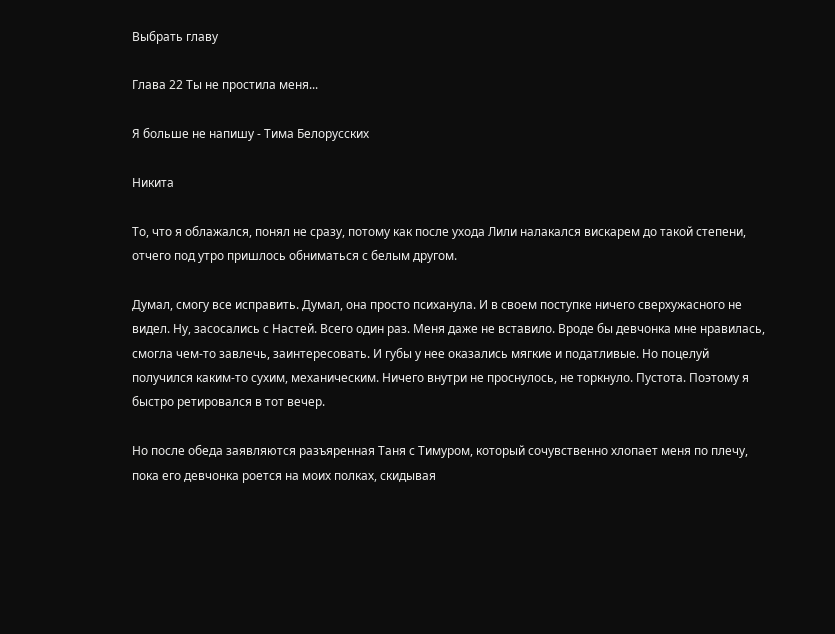Выбрать главу

Глава 22 Ты не простила меня...

Я больше не напишу - Тима Белорусских

Никита

То, что я облажался, понял не сразу, потому как после ухода Лили налакался вискарем до такой степени, отчего под утро пришлось обниматься с белым другом.

Думал, смогу все исправить. Думал, она просто психанула. И в своем поступке ничего сверхужасного не видел. Ну, засосались с Настей. Всего один раз. Меня даже не вставило. Вроде бы девчонка мне нравилась, смогла чем-то завлечь, заинтересовать. И губы у нее оказались мягкие и податливые. Но поцелуй получился каким-то сухим, механическим. Ничего внутри не проснулось, не торкнуло. Пустота. Поэтому я быстро ретировался в тот вечер.

Но после обеда заявляются разъяренная Таня с Тимуром, который сочувственно хлопает меня по плечу, пока его девчонка роется на моих полках, скидывая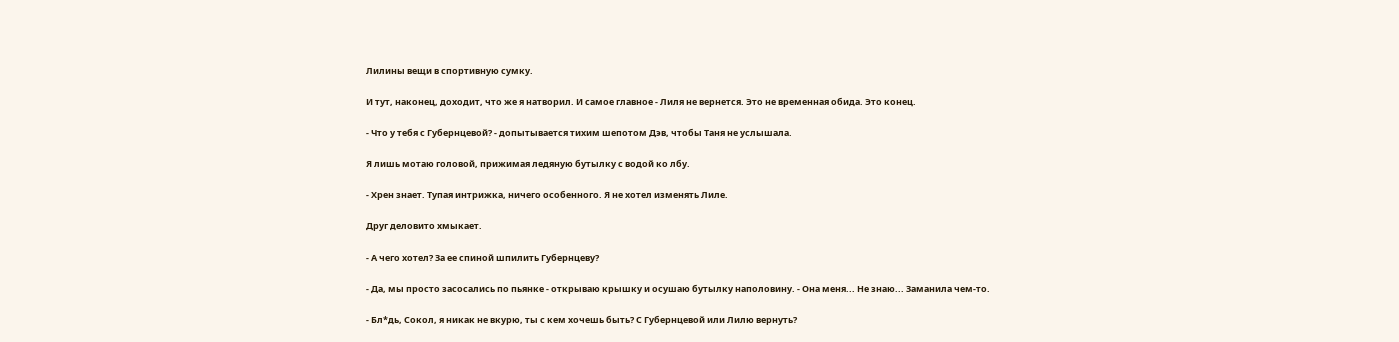Лилины вещи в спортивную сумку.

И тут, наконец, доходит, что же я натворил. И самое главное - Лиля не вернется. Это не временная обида. Это конец.

- Что у тебя с Губернцевой? - допытывается тихим шепотом Дэв, чтобы Таня не услышала.

Я лишь мотаю головой, прижимая ледяную бутылку с водой ко лбу.

- Хрен знает. Тупая интрижка, ничего особенного. Я не хотел изменять Лиле.

Друг деловито хмыкает.

- А чего хотел? За ее спиной шпилить Губернцеву?

- Да, мы просто засосались по пьянке - открываю крышку и осушаю бутылку наполовину. - Она меня... Не знаю... Заманила чем-то.

- Бл*дь, Сокол, я никак не вкурю, ты с кем хочешь быть? С Губернцевой или Лилю вернуть?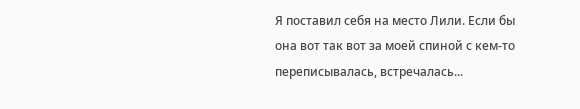Я поставил себя на место Лили. Если бы она вот так вот за моей спиной с кем-то переписывалась, встречалась...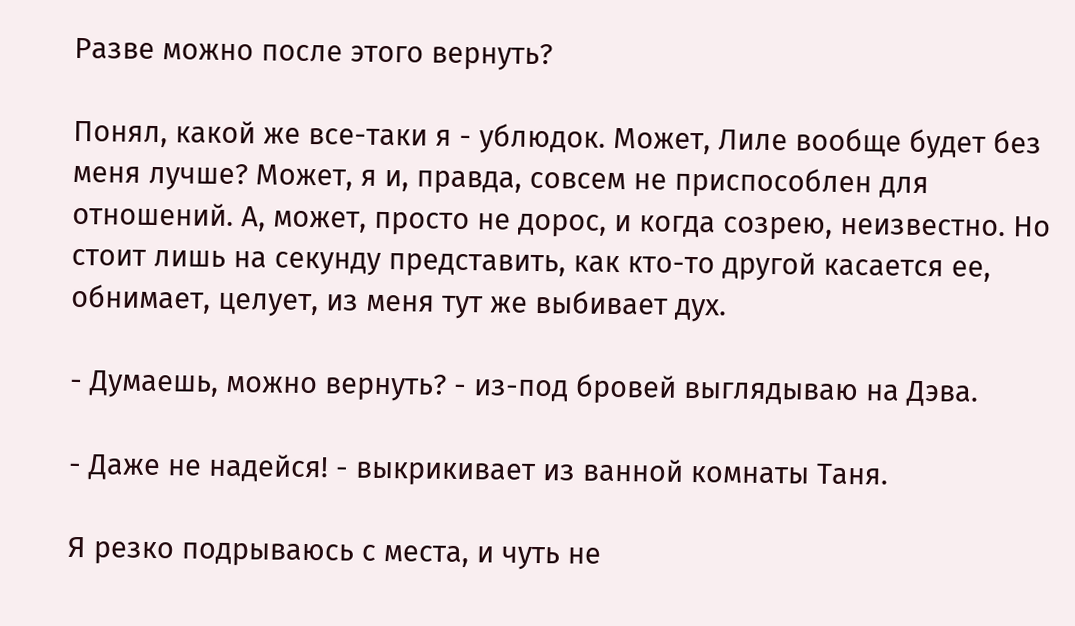Разве можно после этого вернуть?

Понял, какой же все-таки я - ублюдок. Может, Лиле вообще будет без меня лучше? Может, я и, правда, совсем не приспособлен для отношений. А, может, просто не дорос, и когда созрею, неизвестно. Но стоит лишь на секунду представить, как кто-то другой касается ее, обнимает, целует, из меня тут же выбивает дух.

- Думаешь, можно вернуть? - из-под бровей выглядываю на Дэва.

- Даже не надейся! - выкрикивает из ванной комнаты Таня.

Я резко подрываюсь с места, и чуть не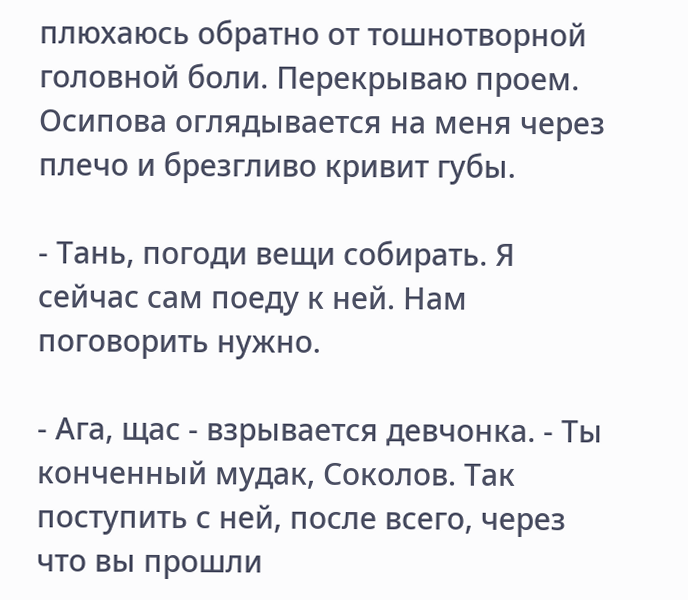плюхаюсь обратно от тошнотворной головной боли. Перекрываю проем. Осипова оглядывается на меня через плечо и брезгливо кривит губы.

- Тань, погоди вещи собирать. Я сейчас сам поеду к ней. Нам поговорить нужно.

- Ага, щас - взрывается девчонка. - Ты конченный мудак, Соколов. Так поступить с ней, после всего, через что вы прошли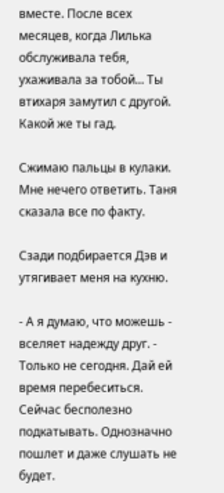вместе. После всех месяцев, когда Лилька обслуживала тебя, ухаживала за тобой... Ты втихаря замутил с другой. Какой же ты гад.

Сжимаю пальцы в кулаки. Мне нечего ответить. Таня сказала все по факту.

Сзади подбирается Дэв и утягивает меня на кухню.

- А я думаю, что можешь - вселяет надежду друг. - Только не сегодня. Дай ей время перебеситься. Сейчас бесполезно подкатывать. Однозначно пошлет и даже слушать не будет.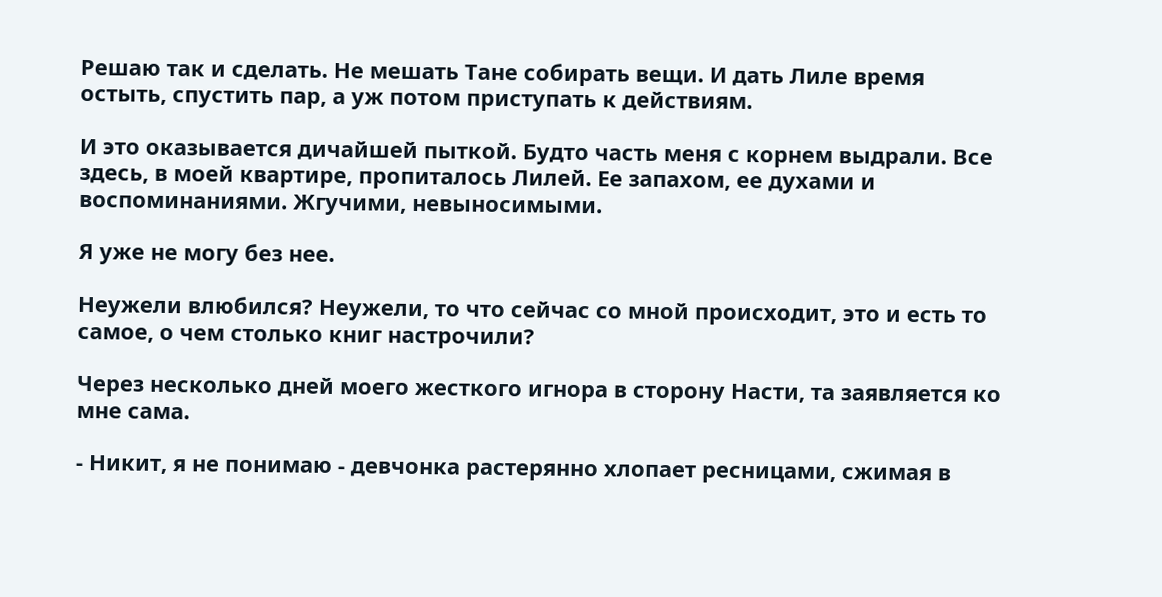Решаю так и сделать. Не мешать Тане собирать вещи. И дать Лиле время остыть, спустить пар, а уж потом приступать к действиям.

И это оказывается дичайшей пыткой. Будто часть меня с корнем выдрали. Все здесь, в моей квартире, пропиталось Лилей. Ее запахом, ее духами и воспоминаниями. Жгучими, невыносимыми.

Я уже не могу без нее.

Неужели влюбился? Неужели, то что сейчас со мной происходит, это и есть то самое, о чем столько книг настрочили?

Через несколько дней моего жесткого игнора в сторону Насти, та заявляется ко мне сама.

- Никит, я не понимаю - девчонка растерянно хлопает ресницами, сжимая в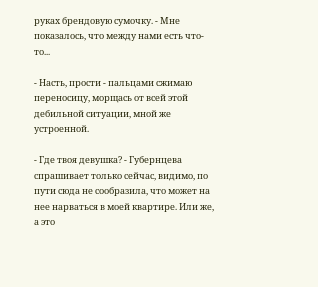руках брендовую сумочку. - Мне показалось, что между нами есть что-то...

- Насть, прости - пальцами сжимаю переносицу, морщась от всей этой дебильной ситуации, мной же устроенной.

- Где твоя девушка? - Губернцева спрашивает только сейчас, видимо, по пути сюда не сообразила, что может на нее нарваться в моей квартире. Или же, а это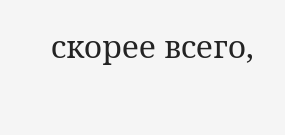скорее всего,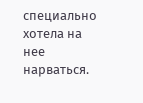специально хотела на нее нарваться.